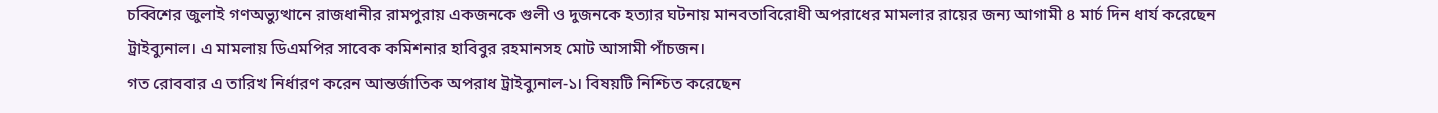চব্বিশের জুলাই গণঅভ্যুত্থানে রাজধানীর রামপুরায় একজনকে গুলী ও দুজনকে হত্যার ঘটনায় মানবতাবিরোধী অপরাধের মামলার রায়ের জন্য আগামী ৪ মার্চ দিন ধার্য করেছেন ট্রাইব্যুনাল। এ মামলায় ডিএমপির সাবেক কমিশনার হাবিবুর রহমানসহ মোট আসামী পাঁচজন।
গত রোববার এ তারিখ নির্ধারণ করেন আন্তর্জাতিক অপরাধ ট্রাইব্যুনাল-১। বিষয়টি নিশ্চিত করেছেন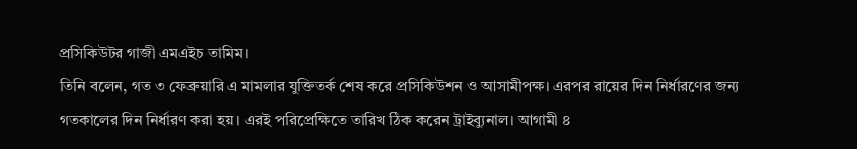প্রসিকিউটর গাজী এমএইচ তামিম।
তিনি বলেন, গত ৩ ফেব্রুয়ারি এ মামলার যুক্তিতর্ক শেষ করে প্রসিকিউশন ও আসামীপক্ষ। এরপর রায়ের দিন নির্ধারণের জন্য গতকালের দিন নির্ধারণ করা হয়। এরই পরিপ্রেক্ষিতে তারিখ ঠিক করেন ট্রাইব্যুনাল। আগামী ৪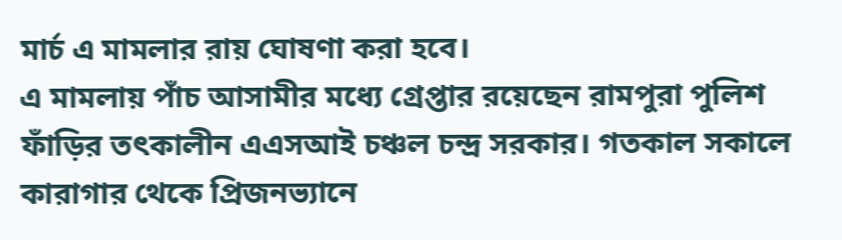মার্চ এ মামলার রায় ঘোষণা করা হবে।
এ মামলায় পাঁচ আসামীর মধ্যে গ্রেপ্তার রয়েছেন রামপুরা পুলিশ ফাঁড়ির তৎকালীন এএসআই চঞ্চল চন্দ্র সরকার। গতকাল সকালে কারাগার থেকে প্রিজনভ্যানে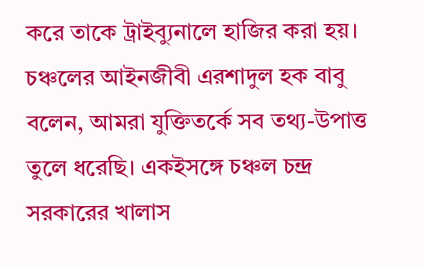করে তাকে ট্রাইব্যুনালে হাজির করা হয়।
চঞ্চলের আইনজীবী এরশাদুল হক বাবু বলেন, আমরা যুক্তিতর্কে সব তথ্য-উপাত্ত তুলে ধরেছি। একইসঙ্গে চঞ্চল চন্দ্র সরকারের খালাস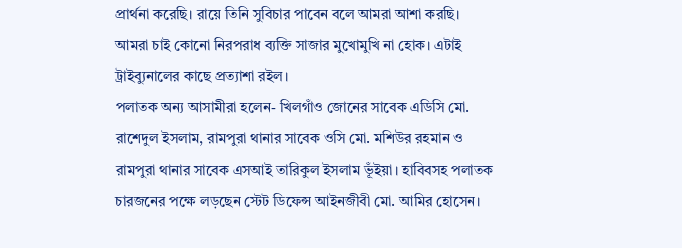প্রার্থনা করেছি। রায়ে তিনি সুবিচার পাবেন বলে আমরা আশা করছি।
আমরা চাই কোনো নিরপরাধ ব্যক্তি সাজার মুখোমুখি না হোক। এটাই ট্রাইব্যুনালের কাছে প্রত্যাশা রইল।
পলাতক অন্য আসামীরা হলেন- খিলগাঁও জোনের সাবেক এডিসি মো. রাশেদুল ইসলাম, রামপুরা থানার সাবেক ওসি মো. মশিউর রহমান ও রামপুরা থানার সাবেক এসআই তারিকুল ইসলাম ভূঁইয়া। হাবিবসহ পলাতক চারজনের পক্ষে লড়ছেন স্টেট ডিফেন্স আইনজীবী মো. আমির হোসেন।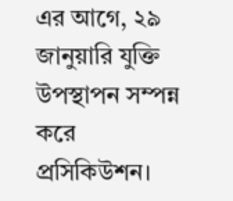এর আগে, ২৯ জানুয়ারি যুক্তি উপস্থাপন সম্পন্ন করে প্রসিকিউশন।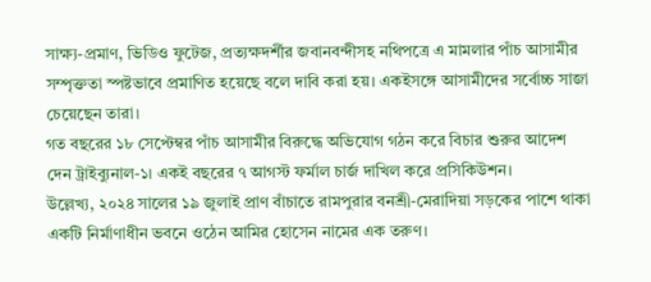সাক্ষ্য-প্রমাণ, ভিডিও ফুটেজ, প্রত্যক্ষদর্শীর জবানবন্দীসহ নথিপত্রে এ মামলার পাঁচ আসামীর সম্পৃক্ততা স্পষ্টভাবে প্রমাণিত হয়েছে বলে দাবি করা হয়। একইসঙ্গে আসামীদের সর্বোচ্চ সাজা চেয়েছেন তারা।
গত বছরের ১৮ সেপ্টেম্বর পাঁচ আসামীর বিরুদ্ধে অভিযোগ গঠন করে বিচার শুরুর আদেশ দেন ট্রাইব্যুনাল-১। একই বছরের ৭ আগস্ট ফর্মাল চার্জ দাখিল করে প্রসিকিউশন।
উল্লেখ্য, ২০২৪ সালের ১৯ জুলাই প্রাণ বাঁচাতে রামপুরার বনশ্রী-মেরাদিয়া সড়কের পাশে থাকা একটি নির্মাণাধীন ভবনে ওঠেন আমির হোসেন নামের এক তরুণ।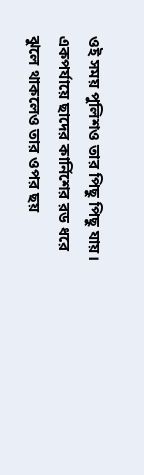ওই সময় পুলিশও তার পিছু পিছু যায়। একপর্যায়ে ছাদের কার্নিশের রড ধরে ঝুলে থাকলেও তার ওপর ছয়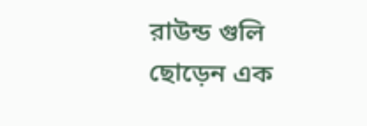রাউন্ড গুলি ছোড়েন এক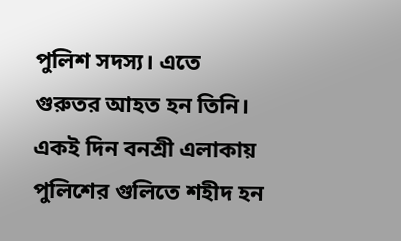পুলিশ সদস্য। এতে গুরুতর আহত হন তিনি। একই দিন বনশ্রী এলাকায় পুলিশের গুলিতে শহীদ হন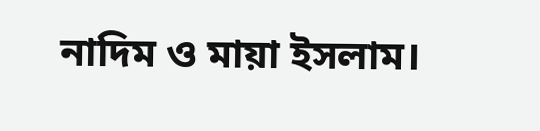নাদিম ও মায়া ইসলাম।